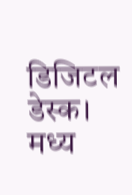डिजिटल डेस्क। मध्य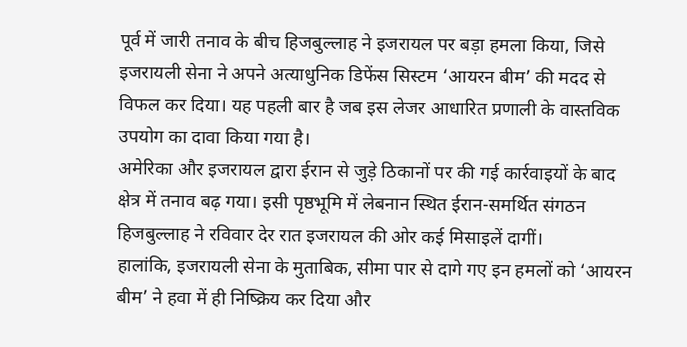पूर्व में जारी तनाव के बीच हिजबुल्लाह ने इजरायल पर बड़ा हमला किया, जिसे इजरायली सेना ने अपने अत्याधुनिक डिफेंस सिस्टम ‘आयरन बीम’ की मदद से विफल कर दिया। यह पहली बार है जब इस लेजर आधारित प्रणाली के वास्तविक उपयोग का दावा किया गया है।
अमेरिका और इजरायल द्वारा ईरान से जुड़े ठिकानों पर की गई कार्रवाइयों के बाद क्षेत्र में तनाव बढ़ गया। इसी पृष्ठभूमि में लेबनान स्थित ईरान-समर्थित संगठन हिजबुल्लाह ने रविवार देर रात इजरायल की ओर कई मिसाइलें दागीं।
हालांकि, इजरायली सेना के मुताबिक, सीमा पार से दागे गए इन हमलों को ‘आयरन बीम’ ने हवा में ही निष्क्रिय कर दिया और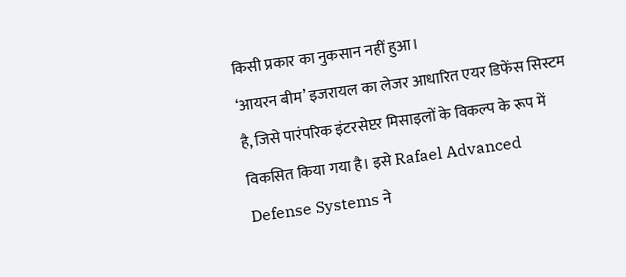किसी प्रकार का नुकसान नहीं हुआ।
‘आयरन बीम’ इजरायल का लेजर आधारित एयर डिफेंस सिस्टम है, जिसे पारंपरिक इंटरसेप्टर मिसाइलों के विकल्प के रूप में विकसित किया गया है। इसे Rafael Advanced Defense Systems ने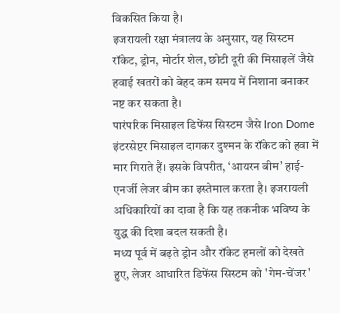विकसित किया है।
इजरायली रक्षा मंत्रालय के अनुसार, यह सिस्टम रॉकेट, ड्रोन, मोर्टार शेल, छोटी दूरी की मिसाइलें जैसे हवाई खतरों को बेहद कम समय में निशाना बनाकर नष्ट कर सकता है।
पारंपरिक मिसाइल डिफेंस सिस्टम जैसे Iron Dome इंटरसेप्टर मिसाइल दागकर दुश्मन के रॉकेट को हवा में मार गिराते हैं। इसके विपरीत, ‘आयरन बीम’ हाई-एनर्जी लेजर बीम का इस्तेमाल करता है। इजरायली अधिकारियों का दावा है कि यह तकनीक भविष्य के युद्ध की दिशा बदल सकती है।
मध्य पूर्व में बढ़ते ड्रोन और रॉकेट हमलों को देखते हुए, लेजर आधारित डिफेंस सिस्टम को 'गेम-चेंजर'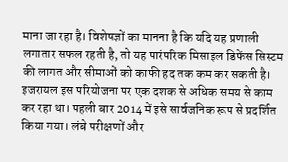माना जा रहा है। विशेषज्ञों का मानना है कि यदि यह प्रणाली लगातार सफल रहती है, तो यह पारंपरिक मिसाइल डिफेंस सिस्टम की लागत और सीमाओं को काफी हद तक कम कर सकती है।
इजरायल इस परियोजना पर एक दशक से अधिक समय से काम कर रहा था। पहली बार 2014 में इसे सार्वजनिक रूप से प्रदर्शित किया गया। लंबे परीक्षणों और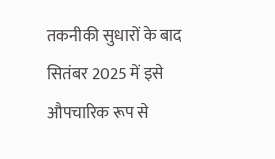तकनीकी सुधारों के बाद सितंबर 2025 में इसे औपचारिक रूप से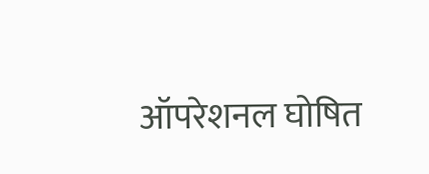ऑपरेशनल घोषित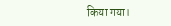किया गया।